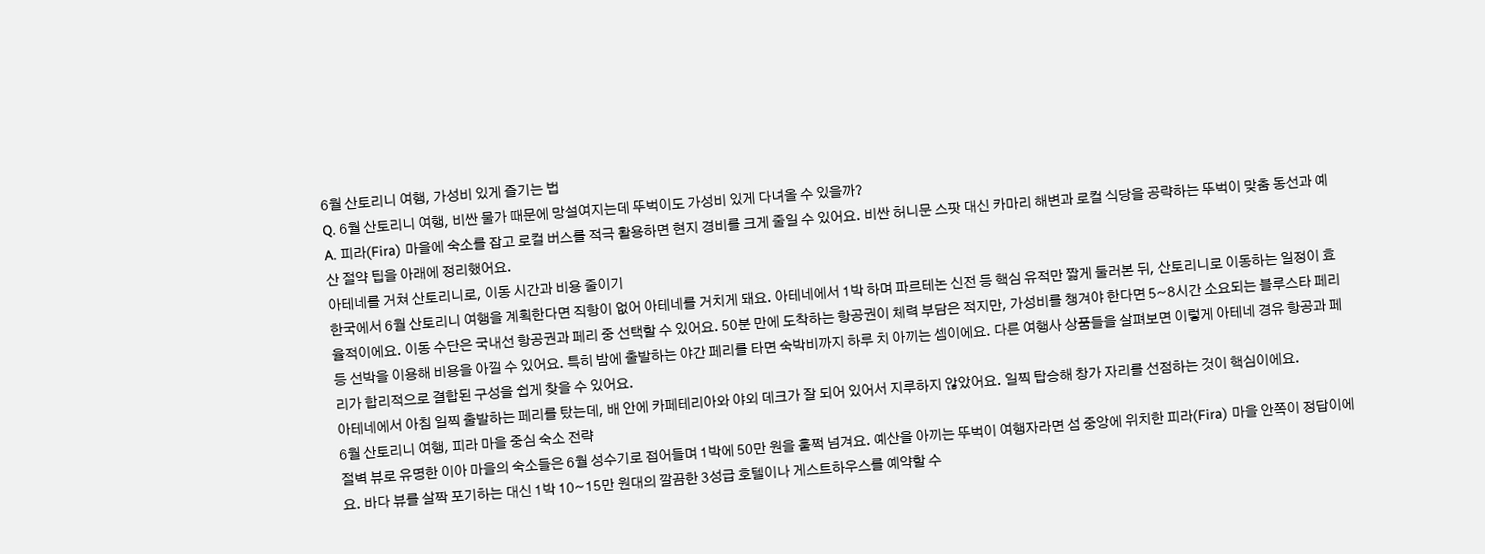6월 산토리니 여행, 가성비 있게 즐기는 법
Q. 6월 산토리니 여행, 비싼 물가 때문에 망설여지는데 뚜벅이도 가성비 있게 다녀올 수 있을까?
A. 피라(Fira) 마을에 숙소를 잡고 로컬 버스를 적극 활용하면 현지 경비를 크게 줄일 수 있어요. 비싼 허니문 스팟 대신 카마리 해변과 로컬 식당을 공략하는 뚜벅이 맞춤 동선과 예산 절약 팁을 아래에 정리했어요.
아테네를 거쳐 산토리니로, 이동 시간과 비용 줄이기
한국에서 6월 산토리니 여행을 계획한다면 직항이 없어 아테네를 거치게 돼요. 아테네에서 1박 하며 파르테논 신전 등 핵심 유적만 짧게 둘러본 뒤, 산토리니로 이동하는 일정이 효율적이에요. 이동 수단은 국내선 항공권과 페리 중 선택할 수 있어요. 50분 만에 도착하는 항공권이 체력 부담은 적지만, 가성비를 챙겨야 한다면 5~8시간 소요되는 블루스타 페리 등 선박을 이용해 비용을 아낄 수 있어요. 특히 밤에 출발하는 야간 페리를 타면 숙박비까지 하루 치 아끼는 셈이에요. 다른 여행사 상품들을 살펴보면 이렇게 아테네 경유 항공과 페리가 합리적으로 결합된 구성을 쉽게 찾을 수 있어요.
아테네에서 아침 일찍 출발하는 페리를 탔는데, 배 안에 카페테리아와 야외 데크가 잘 되어 있어서 지루하지 않았어요. 일찍 탑승해 창가 자리를 선점하는 것이 핵심이에요.
6월 산토리니 여행, 피라 마을 중심 숙소 전략
절벽 뷰로 유명한 이아 마을의 숙소들은 6월 성수기로 접어들며 1박에 50만 원을 훌쩍 넘겨요. 예산을 아끼는 뚜벅이 여행자라면 섬 중앙에 위치한 피라(Fira) 마을 안쪽이 정답이에요. 바다 뷰를 살짝 포기하는 대신 1박 10~15만 원대의 깔끔한 3성급 호텔이나 게스트하우스를 예약할 수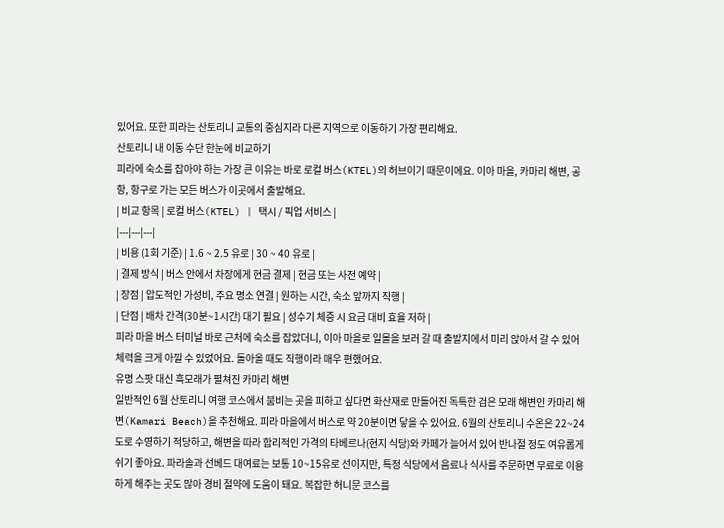있어요. 또한 피라는 산토리니 교통의 중심지라 다른 지역으로 이동하기 가장 편리해요.
산토리니 내 이동 수단 한눈에 비교하기
피라에 숙소를 잡아야 하는 가장 큰 이유는 바로 로컬 버스(KTEL)의 허브이기 때문이에요. 이아 마을, 카마리 해변, 공항, 항구로 가는 모든 버스가 이곳에서 출발해요.
| 비교 항목 | 로컬 버스(KTEL) | 택시 / 픽업 서비스 |
|---|---|---|
| 비용 (1회 기준) | 1.6 ~ 2.5 유로 | 30 ~ 40 유로 |
| 결제 방식 | 버스 안에서 차장에게 현금 결제 | 현금 또는 사전 예약 |
| 장점 | 압도적인 가성비, 주요 명소 연결 | 원하는 시간, 숙소 앞까지 직행 |
| 단점 | 배차 간격(30분~1시간) 대기 필요 | 성수기 체증 시 요금 대비 효율 저하 |
피라 마을 버스 터미널 바로 근처에 숙소를 잡았더니, 이아 마을로 일몰을 보러 갈 때 출발지에서 미리 앉아서 갈 수 있어 체력을 크게 아낄 수 있었어요. 돌아올 때도 직행이라 매우 편했어요.
유명 스팟 대신 흑모래가 펼쳐진 카마리 해변
일반적인 6월 산토리니 여행 코스에서 붐비는 곳을 피하고 싶다면 화산재로 만들어진 독특한 검은 모래 해변인 카마리 해변(Kamari Beach)을 추천해요. 피라 마을에서 버스로 약 20분이면 닿을 수 있어요. 6월의 산토리니 수온은 22~24도로 수영하기 적당하고, 해변을 따라 합리적인 가격의 타베르나(현지 식당)와 카페가 늘어서 있어 반나절 정도 여유롭게 쉬기 좋아요. 파라솔과 선베드 대여료는 보통 10~15유로 선이지만, 특정 식당에서 음료나 식사를 주문하면 무료로 이용하게 해주는 곳도 많아 경비 절약에 도움이 돼요. 복잡한 허니문 코스를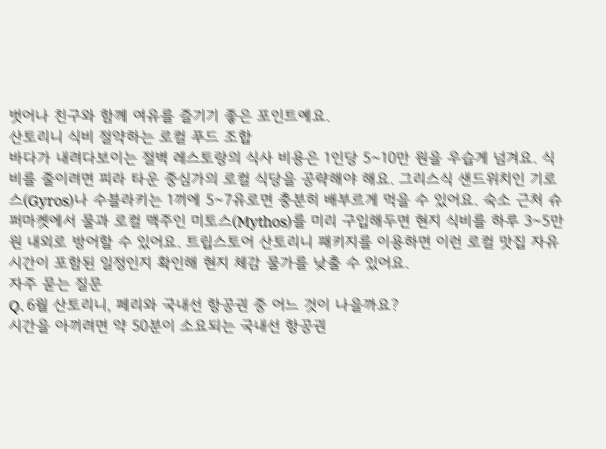벗어나 친구와 함께 여유를 즐기기 좋은 포인트예요.
산토리니 식비 절약하는 로컬 푸드 조합
바다가 내려다보이는 절벽 레스토랑의 식사 비용은 1인당 5~10만 원을 우습게 넘겨요. 식비를 줄이려면 피라 타운 중심가의 로컬 식당을 공략해야 해요. 그리스식 샌드위치인 기로스(Gyros)나 수블라키는 1끼에 5~7유로면 충분히 배부르게 먹을 수 있어요. 숙소 근처 슈퍼마켓에서 물과 로컬 맥주인 미토스(Mythos)를 미리 구입해두면 현지 식비를 하루 3~5만 원 내외로 방어할 수 있어요. 트립스토어 산토리니 패키지를 이용하면 이런 로컬 맛집 자유 시간이 포함된 일정인지 확인해 현지 체감 물가를 낮출 수 있어요.
자주 묻는 질문
Q. 6월 산토리니, 페리와 국내선 항공권 중 어느 것이 나을까요?
시간을 아끼려면 약 50분이 소요되는 국내선 항공권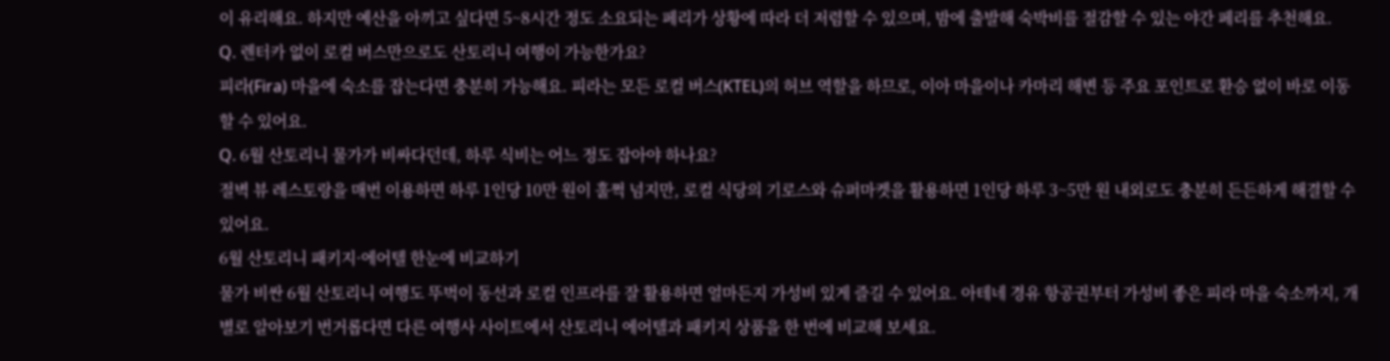이 유리해요. 하지만 예산을 아끼고 싶다면 5~8시간 정도 소요되는 페리가 상황에 따라 더 저렴할 수 있으며, 밤에 출발해 숙박비를 절감할 수 있는 야간 페리를 추천해요.
Q. 렌터카 없이 로컬 버스만으로도 산토리니 여행이 가능한가요?
피라(Fira) 마을에 숙소를 잡는다면 충분히 가능해요. 피라는 모든 로컬 버스(KTEL)의 허브 역할을 하므로, 이아 마을이나 카마리 해변 등 주요 포인트로 환승 없이 바로 이동할 수 있어요.
Q. 6월 산토리니 물가가 비싸다던데, 하루 식비는 어느 정도 잡아야 하나요?
절벽 뷰 레스토랑을 매번 이용하면 하루 1인당 10만 원이 훌쩍 넘지만, 로컬 식당의 기로스와 슈퍼마켓을 활용하면 1인당 하루 3~5만 원 내외로도 충분히 든든하게 해결할 수 있어요.
6월 산토리니 패키지·에어텔 한눈에 비교하기
물가 비싼 6월 산토리니 여행도 뚜벅이 동선과 로컬 인프라를 잘 활용하면 얼마든지 가성비 있게 즐길 수 있어요. 아테네 경유 항공권부터 가성비 좋은 피라 마을 숙소까지, 개별로 알아보기 번거롭다면 다른 여행사 사이트에서 산토리니 에어텔과 패키지 상품을 한 번에 비교해 보세요.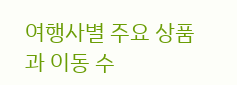여행사별 주요 상품과 이동 수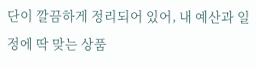단이 깔끔하게 정리되어 있어, 내 예산과 일정에 딱 맞는 상품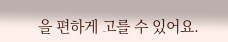을 편하게 고를 수 있어요.